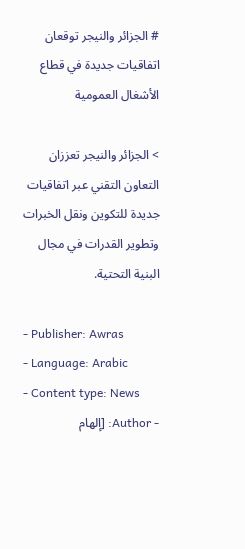# الجزائر والنيجر توقعان اتفاقيات جديدة في قطاع الأشغال العمومية

> الجزائر والنيجر تعززان التعاون التقني عبر اتفاقيات جديدة للتكوين ونقل الخبرات وتطوير القدرات في مجال البنية التحتية.

- Publisher: Awras
- Language: Arabic
- Content type: News
- Author: [إلهام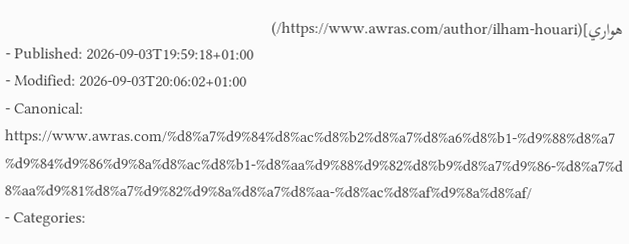هواري](https://www.awras.com/author/ilham-houari/)
- Published: 2026-09-03T19:59:18+01:00
- Modified: 2026-09-03T20:06:02+01:00
- Canonical: https://www.awras.com/%d8%a7%d9%84%d8%ac%d8%b2%d8%a7%d8%a6%d8%b1-%d9%88%d8%a7%d9%84%d9%86%d9%8a%d8%ac%d8%b1-%d8%aa%d9%88%d9%82%d8%b9%d8%a7%d9%86-%d8%a7%d8%aa%d9%81%d8%a7%d9%82%d9%8a%d8%a7%d8%aa-%d8%ac%d8%af%d9%8a%d8%af/
- Categories: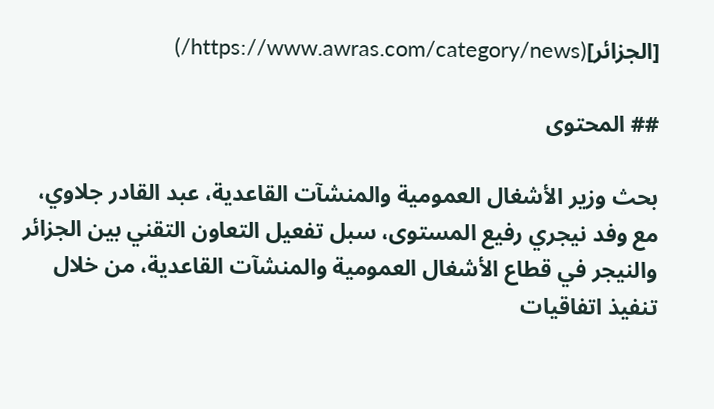[الجزائر](https://www.awras.com/category/news/)

## المحتوى

بحث وزير الأشغال العمومية والمنشآت القاعدية، عبد القادر جلاوي، مع وفد نيجري رفيع المستوى، سبل تفعيل التعاون التقني بين الجزائر والنيجر في قطاع الأشغال العمومية والمنشآت القاعدية، من خلال تنفيذ اتفاقيات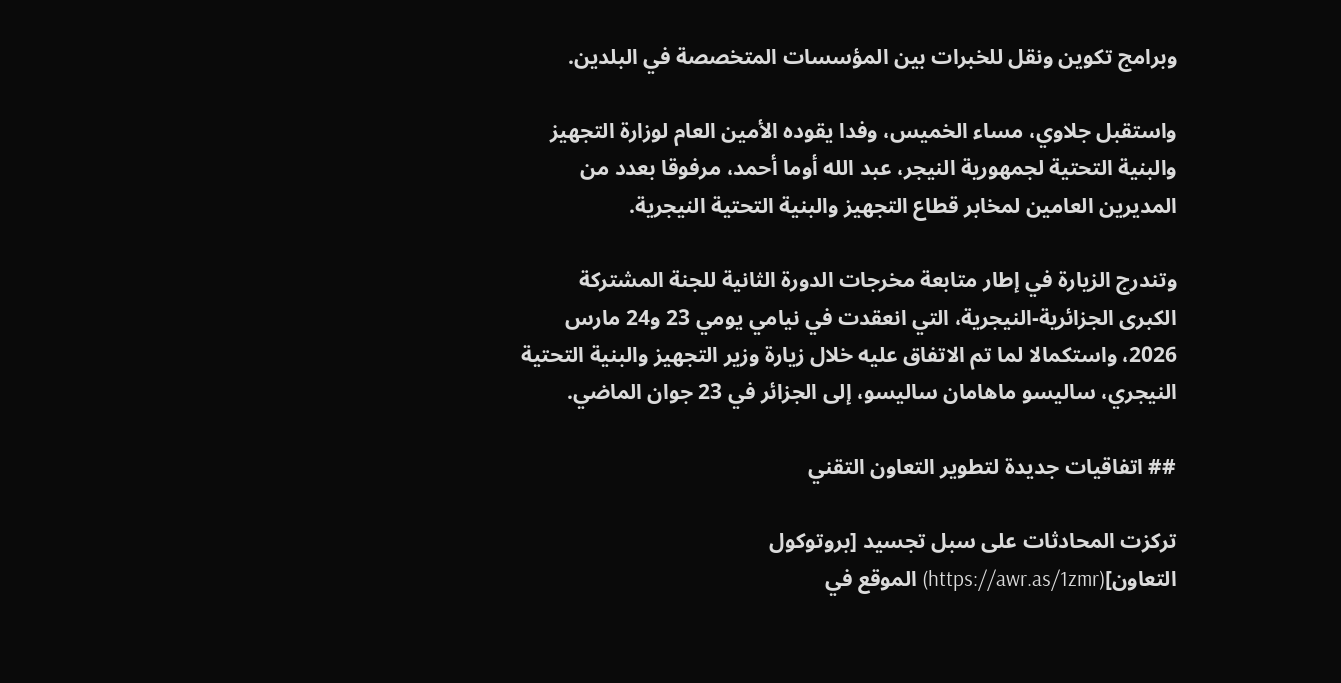وبرامج تكوين ونقل للخبرات بين المؤسسات المتخصصة في البلدين.

واستقبل جلاوي، مساء الخميس، وفدا يقوده الأمين العام لوزارة التجهيز والبنية التحتية لجمهورية النيجر، عبد الله أوما أحمد، مرفوقا بعدد من المديرين العامين لمخابر قطاع التجهيز والبنية التحتية النيجرية.

وتندرج الزيارة في إطار متابعة مخرجات الدورة الثانية للجنة المشتركة الكبرى الجزائرية-النيجرية، التي انعقدت في نيامي يومي 23 و24 مارس 2026، واستكمالا لما تم الاتفاق عليه خلال زيارة وزير التجهيز والبنية التحتية النيجري، ساليسو ماهامان ساليسو، إلى الجزائر في 23 جوان الماضي.

## اتفاقيات جديدة لتطوير التعاون التقني

تركزت المحادثات على سبل تجسيد [بروتوكول التعاون](https://awr.as/1zmr) الموقع في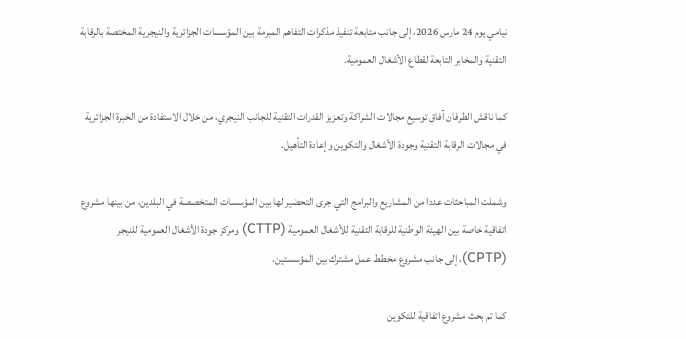نيامي يوم 24 مارس 2026، إلى جانب متابعة تنفيذ مذكرات التفاهم المبرمة بين المؤسسات الجزائرية والنيجرية المختصة بالرقابة التقنية والمخابر التابعة لقطاع الأشغال العمومية.

كما ناقش الطرفان آفاق توسيع مجالات الشراكة وتعزيز القدرات التقنية للجانب النيجري، من خلال الاستفادة من الخبرة الجزائرية في مجالات الرقابة التقنية وجودة الأشغال والتكوين وإعادة التأهيل.

وشملت المباحثات عددا من المشاريع والبرامج التي جرى التحضير لها بين المؤسسات المتخصصة في البلدين، من بينها مشروع اتفاقية خاصة بين الهيئة الوطنية للرقابة التقنية للأشغال العمومية (CTTP) ومركز جودة الأشغال العمومية للنيجر (CPTP)، إلى جانب مشروع مخطط عمل مشترك بين المؤسستين.

كما تم بحث مشروع اتفاقية للتكوين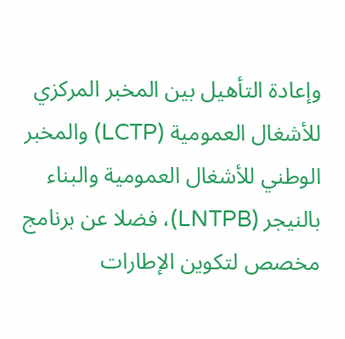وإعادة التأهيل بين المخبر المركزي للأشغال العمومية (LCTP) والمخبر الوطني للأشغال العمومية والبناء بالنيجر (LNTPB)، فضلا عن برنامج مخصص لتكوين الإطارات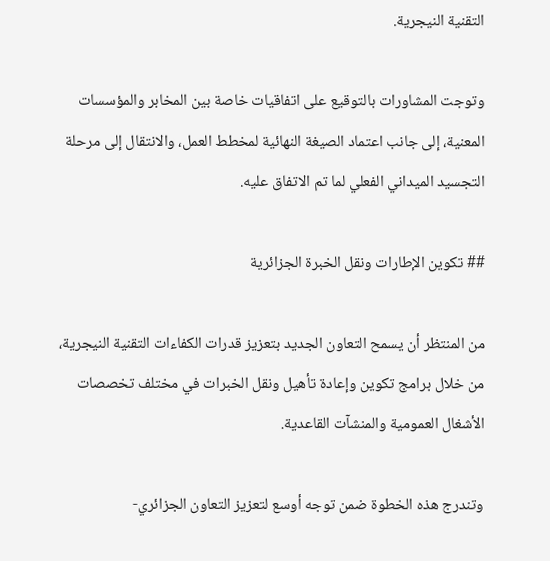التقنية النيجرية.

وتوجت المشاورات بالتوقيع على اتفاقيات خاصة بين المخابر والمؤسسات المعنية، إلى جانب اعتماد الصيغة النهائية لمخطط العمل، والانتقال إلى مرحلة التجسيد الميداني الفعلي لما تم الاتفاق عليه.

## تكوين الإطارات ونقل الخبرة الجزائرية

من المنتظر أن يسمح التعاون الجديد بتعزيز قدرات الكفاءات التقنية النيجرية، من خلال برامج تكوين وإعادة تأهيل ونقل الخبرات في مختلف تخصصات الأشغال العمومية والمنشآت القاعدية.

وتندرج هذه الخطوة ضمن توجه أوسع لتعزيز التعاون الجزائري-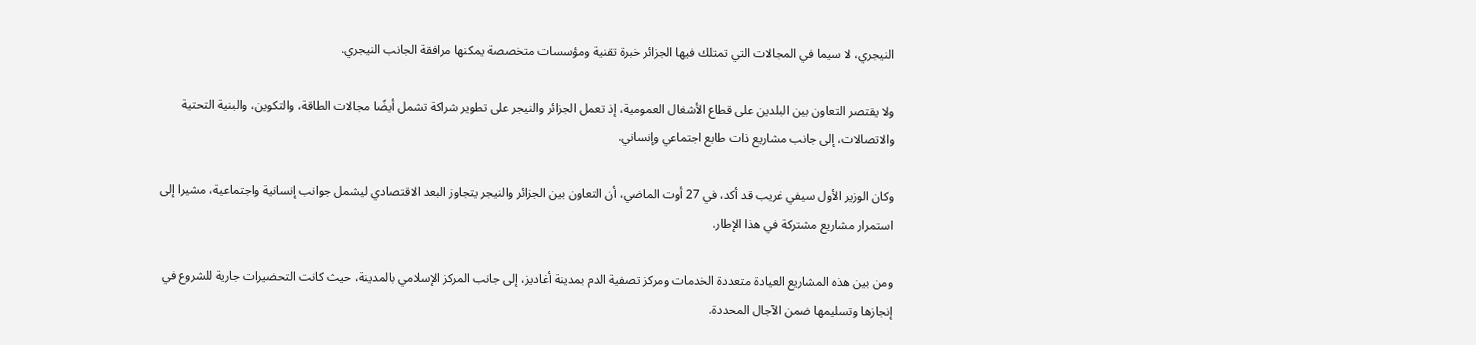النيجري، لا سيما في المجالات التي تمتلك فيها الجزائر خبرة تقنية ومؤسسات متخصصة يمكنها مرافقة الجانب النيجري.

ولا يقتصر التعاون بين البلدين على قطاع الأشغال العمومية، إذ تعمل الجزائر والنيجر على تطوير شراكة تشمل أيضًا مجالات الطاقة، والتكوين، والبنية التحتية والاتصالات، إلى جانب مشاريع ذات طابع اجتماعي وإنساني.

وكان الوزير الأول سيفي غريب قد أكد، في 27 أوت الماضي، أن التعاون بين الجزائر والنيجر يتجاوز البعد الاقتصادي ليشمل جوانب إنسانية واجتماعية، مشيرا إلى استمرار مشاريع مشتركة في هذا الإطار.

ومن بين هذه المشاريع العيادة متعددة الخدمات ومركز تصفية الدم بمدينة أغاديز، إلى جانب المركز الإسلامي بالمدينة، حيث كانت التحضيرات جارية للشروع في إنجازها وتسليمها ضمن الآجال المحددة.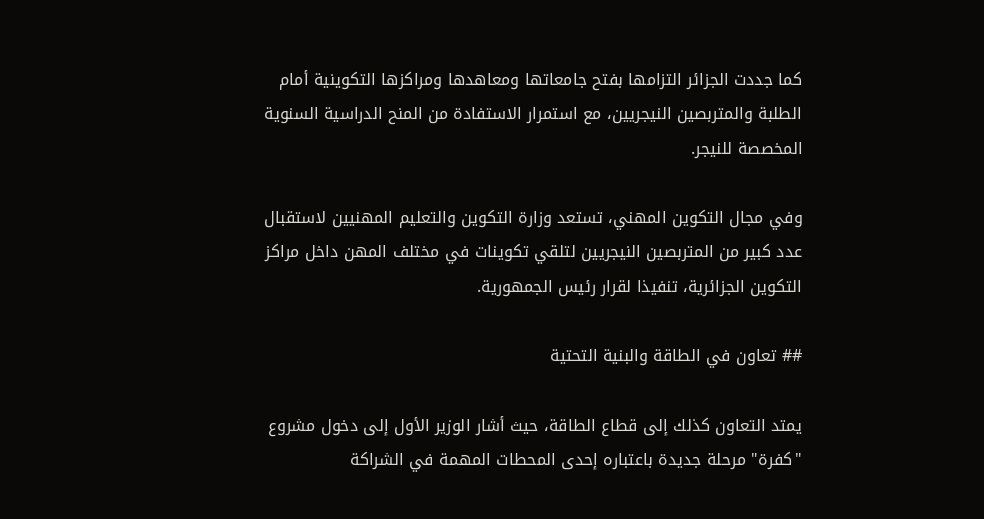كما جددت الجزائر التزامها بفتح جامعاتها ومعاهدها ومراكزها التكوينية أمام الطلبة والمتربصين النيجريين، مع استمرار الاستفادة من المنح الدراسية السنوية المخصصة للنيجر.

وفي مجال التكوين المهني، تستعد وزارة التكوين والتعليم المهنيين لاستقبال عدد كبير من المتربصين النيجريين لتلقي تكوينات في مختلف المهن داخل مراكز التكوين الجزائرية، تنفيذا لقرار رئيس الجمهورية.

## تعاون في الطاقة والبنية التحتية

يمتد التعاون كذلك إلى قطاع الطاقة، حيث أشار الوزير الأول إلى دخول مشروع "كفرة" مرحلة جديدة باعتباره إحدى المحطات المهمة في الشراكة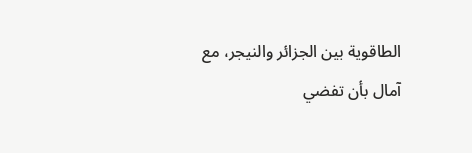الطاقوية بين الجزائر والنيجر، مع آمال بأن تفضي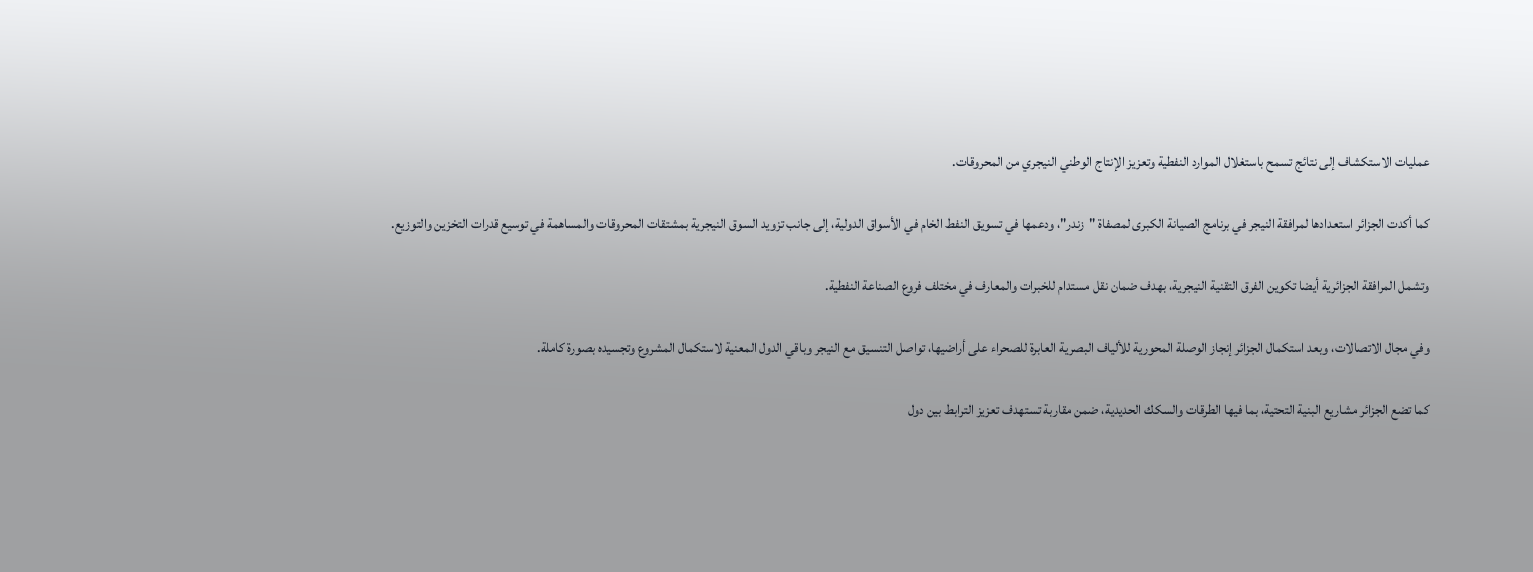عمليات الاستكشاف إلى نتائج تسمح باستغلال الموارد النفطية وتعزيز الإنتاج الوطني النيجري من المحروقات.

كما أكدت الجزائر استعدادها لمرافقة النيجر في برنامج الصيانة الكبرى لمصفاة "زندر"، ودعمها في تسويق النفط الخام في الأسواق الدولية، إلى جانب تزويد السوق النيجرية بمشتقات المحروقات والمساهمة في توسيع قدرات التخزين والتوزيع.

وتشمل المرافقة الجزائرية أيضا تكوين الفرق التقنية النيجرية، بهدف ضمان نقل مستدام للخبرات والمعارف في مختلف فروع الصناعة النفطية.

وفي مجال الاتصالات، وبعد استكمال الجزائر إنجاز الوصلة المحورية للألياف البصرية العابرة للصحراء على أراضيها، تواصل التنسيق مع النيجر وباقي الدول المعنية لاستكمال المشروع وتجسيده بصورة كاملة.

كما تضع الجزائر مشاريع البنية التحتية، بما فيها الطرقات والسكك الحديدية، ضمن مقاربة تستهدف تعزيز الترابط بين دول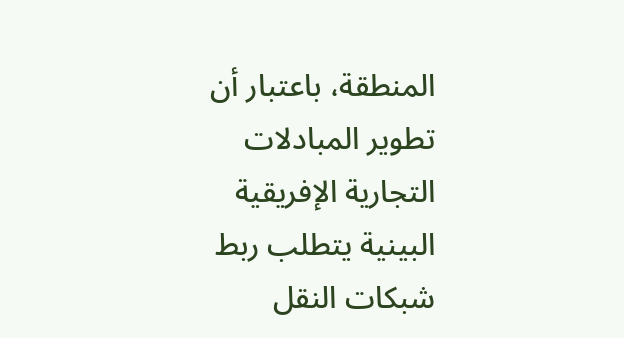المنطقة، باعتبار أن تطوير المبادلات التجارية الإفريقية البينية يتطلب ربط شبكات النقل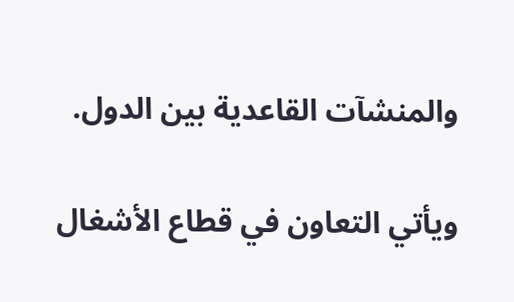والمنشآت القاعدية بين الدول.

ويأتي التعاون في قطاع الأشغال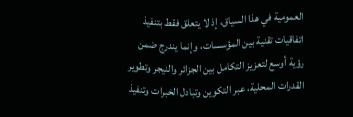العمومية في هذا السياق، إذ لا يتعلق فقط بتنفيذ اتفاقيات تقنية بين المؤسسات، وإنما يندرج ضمن رؤية أوسع لتعزيز التكامل بين الجزائر والنيجر وتطوير القدرات المحلية، عبر التكوين وتبادل الخبرات وتنفيذ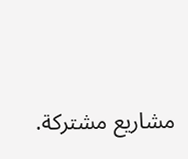مشاريع مشتركة.